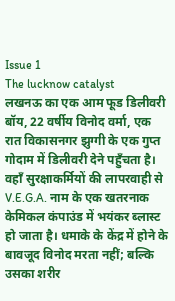Issue 1
The lucknow catalyst
लखनऊ का एक आम फूड डिलीवरी बॉय, 22 वर्षीय विनोद वर्मा, एक रात विकासनगर झुग्गी के एक गुप्त गोदाम में डिलीवरी देने पहुँचता है। वहाँ सुरक्षाकर्मियों की लापरवाही से V.E.G.A. नाम के एक खतरनाक केमिकल कंपाउंड में भयंकर ब्लास्ट हो जाता है। धमाके के केंद्र में होने के बावजूद विनोद मरता नहीं; बल्कि उसका शरीर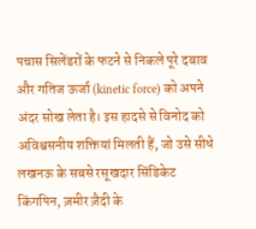पचास सिलेंडरों के फटने से निकले पूरे दबाव और गतिज ऊर्जा (kinetic force) को अपने अंदर सोख लेता है। इस हादसे से विनोद को अविश्वसनीय शक्तियां मिलती हैं, जो उसे सीधे लखनऊ के सबसे रसूखदार सिंडिकेट किंगपिन, ज़मीर ज़ैदी के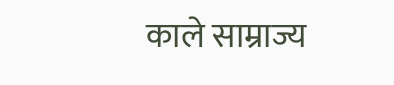काले साम्राज्य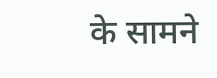के सामने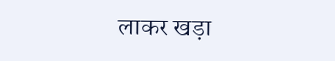लाकर खड़ा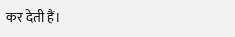कर देती हैं।